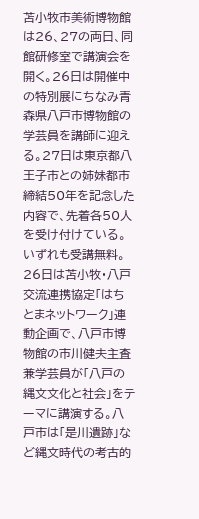苫小牧市美術博物館は26、27の両日、同館研修室で講演会を開く。26日は開催中の特別展にちなみ青森県八戸市博物館の学芸員を講師に迎える。27日は東京都八王子市との姉妹都市締結50年を記念した内容で、先着各50人を受け付けている。いずれも受講無料。
26日は苫小牧・八戸交流連携協定「はちとまネットワーク」連動企画で、八戸市博物館の市川健夫主査兼学芸員が「八戸の縄文文化と社会」をテーマに講演する。八戸市は「是川遺跡」など縄文時代の考古的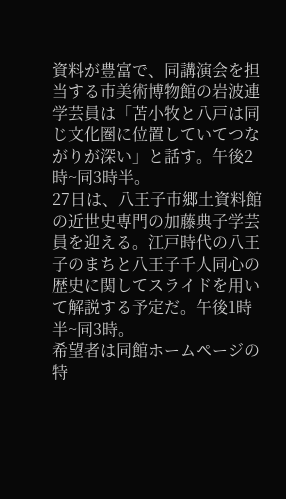資料が豊富で、同講演会を担当する市美術博物館の岩波連学芸員は「苫小牧と八戸は同じ文化圏に位置していてつながりが深い」と話す。午後2時~同3時半。
27日は、八王子市郷土資料館の近世史専門の加藤典子学芸員を迎える。江戸時代の八王子のまちと八王子千人同心の歴史に関してスライドを用いて解説する予定だ。午後1時半~同3時。
希望者は同館ホームページの特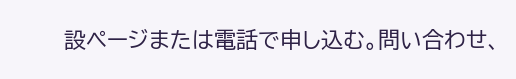設ページまたは電話で申し込む。問い合わせ、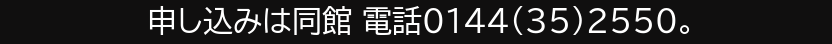申し込みは同館 電話0144(35)2550。